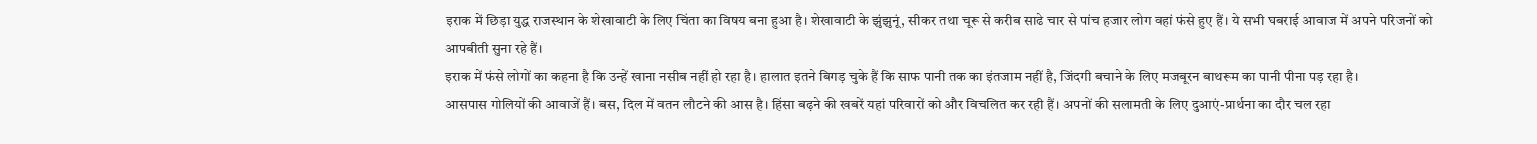इराक में छिड़ा युद्ध राजस्थान के शेखावाटी के लिए चिंता का विषय बना हुआ है। शेखावाटी के झुंझुनूं, सीकर तथा चूरू से करीब साढे चार से पांच हजार लोग वहां फंसे हुए हैं। ये सभी घबराई आवाज में अपने परिजनों को आपबीती सुना रहे हैं।
इराक में फंसे लोगों का कहना है कि उन्हें खाना नसीब नहीं हो रहा है। हालात इतने बिगड़ चुके हैं कि साफ पानी तक का इंतजाम नहीं है, जिंदगी बचाने के लिए मजबूरन बाथरूम का पानी पीना पड़ रहा है।
आसपास गोलियों की आवाजें हैं। बस, दिल में वतन लौटने की आस है। हिंसा बढ़ने की खबरें यहां परिवारों को और विचलित कर रही हैं। अपनों की सलामती के लिए दुआएं-प्रार्थना का दौर चल रहा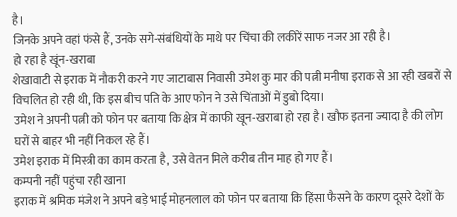है।
जिनके अपने वहां फंसे हैं, उनके सगे-संबंधियों के माथे पर चिंचा की लकीरें साफ नजर आ रही है।
हो रहा है खूंन-खराबा
शेखावाटी से इराक में नौकरी करने गए जाटाबास निवासी उमेश कु मार की पत्नी मनीषा इराक से आ रही खबरों से विचलित हो रही थी, कि इस बीच पति के आए फोन ने उसे चिंताओं में डुबो दिया।
उमेश ने अपनी पत्नी को फोन पर बताया कि क्षेत्र में काफी खून-खराबा हो रहा है। खौफ इतना ज्यादा है की लोग घरों से बाहर भी नहीं निकल रहे हैं।
उमेश इराक में मिस्त्री का काम करता है, उसे वेतन मिले करीब तीन माह हो गए हैं।
कम्पनी नहीं पहुंचा रही खाना
इराक में श्रमिक मंजेश ने अपने बड़े भाई मोहनलाल को फोन पर बताया कि हिंसा फैसने के कारण दूसरे देशों के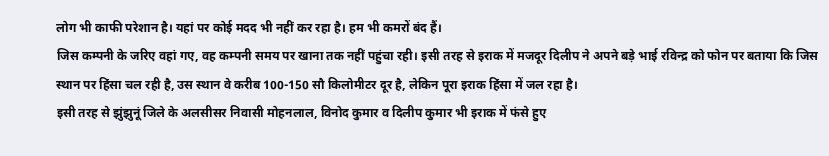लोग भी काफी परेशान है। यहां पर कोई मदद भी नहीं कर रहा है। हम भी कमरों बंद हैं।
जिस कम्पनी के जरिए वहां गए, वह कम्पनी समय पर खाना तक नहीं पहुंचा रही। इसी तरह से इराक में मजदूर दिलीप ने अपने बड़े भाई रविन्द्र को फोन पर बताया कि जिस स्थान पर हिंसा चल रही है, उस स्थान वे करीब 100-150 सौ किलोमीटर दूर है, लेकिन पूरा इराक हिंसा में जल रहा है।
इसी तरह से झुंझुनूं जिले के अलसीसर निवासी मोहनलाल, विनोद कुमार व दिलीप कुमार भी इराक में फंसे हुए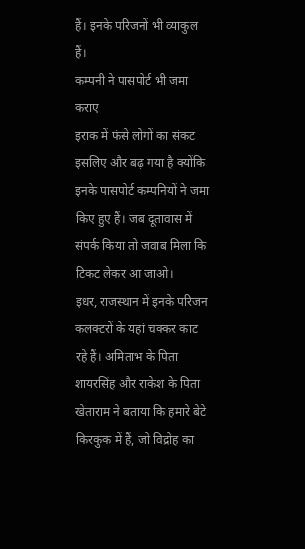हैं। इनके परिजनों भी व्याकुल हैं।
कम्पनी ने पासपोर्ट भी जमा कराए
इराक में फंसे लोगों का संकट इसलिए और बढ़ गया है क्योंकि इनके पासपोर्ट कम्पनियों ने जमा किए हुए हैं। जब दूतावास में संपर्क किया तो जवाब मिला कि टिकट लेकर आ जाओ।
इधर, राजस्थान में इनके परिजन कलक्टरों के यहां चक्कर काट रहे हैं। अमिताभ के पिता शायरसिंह और राकेश के पिता खेताराम ने बताया कि हमारे बेटे किरकुक में हैं, जो विद्रोह का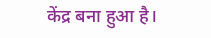केंद्र बना हुआ है।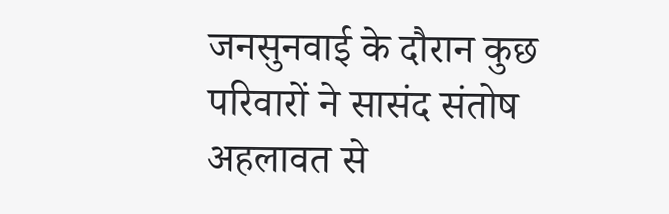जनसुनवाई के दौरान कुछ परिवारों ने सासंद संतोष अहलावत से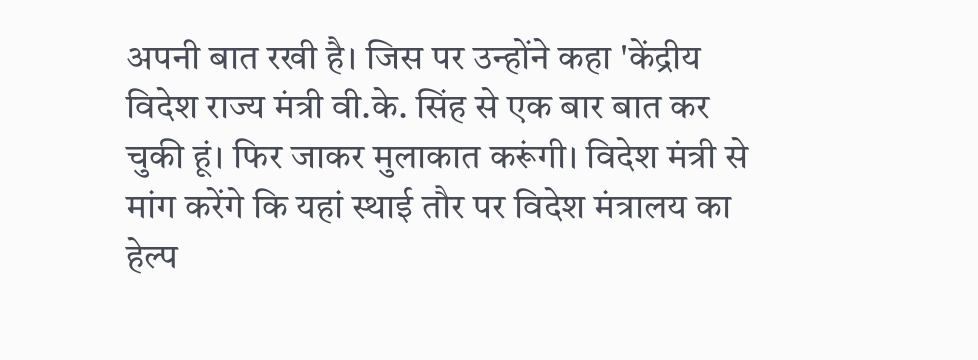अपनी बात रखी है। जिस पर उन्होंने कहा 'केंद्रीय विदेश राज्य मंत्री वी.के. सिंह से एक बार बात कर चुकी हूं। फिर जाकर मुलाकात करूंगी। विदेश मंत्री से मांग करेंगे कि यहां स्थाई तौर पर विदेश मंत्रालय का हेल्प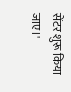सेंटर शुरू किया जाए।'